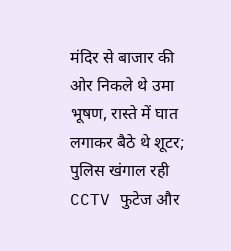मंदिर से बाजार की ओर निकले थे उमा भूषण, रास्ते में घात लगाकर बैठे थे शूटर; पुलिस खंगाल रही CCTV फुटेज और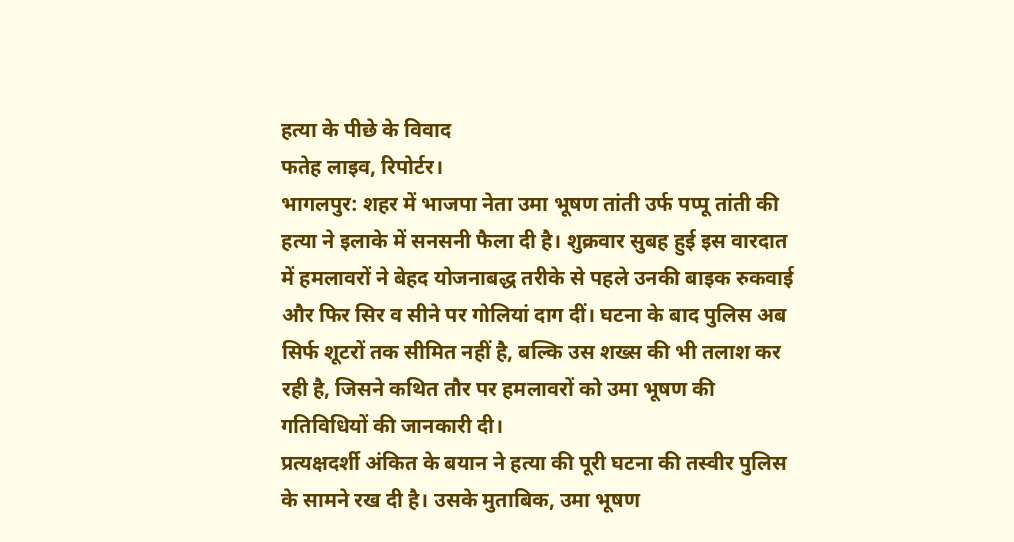हत्या के पीछे के विवाद
फतेह लाइव, रिपोर्टर।
भागलपुर: शहर में भाजपा नेता उमा भूषण तांती उर्फ पप्पू तांती की हत्या ने इलाके में सनसनी फैला दी है। शुक्रवार सुबह हुई इस वारदात में हमलावरों ने बेहद योजनाबद्ध तरीके से पहले उनकी बाइक रुकवाई और फिर सिर व सीने पर गोलियां दाग दीं। घटना के बाद पुलिस अब सिर्फ शूटरों तक सीमित नहीं है, बल्कि उस शख्स की भी तलाश कर रही है, जिसने कथित तौर पर हमलावरों को उमा भूषण की गतिविधियों की जानकारी दी।
प्रत्यक्षदर्शी अंकित के बयान ने हत्या की पूरी घटना की तस्वीर पुलिस के सामने रख दी है। उसके मुताबिक, उमा भूषण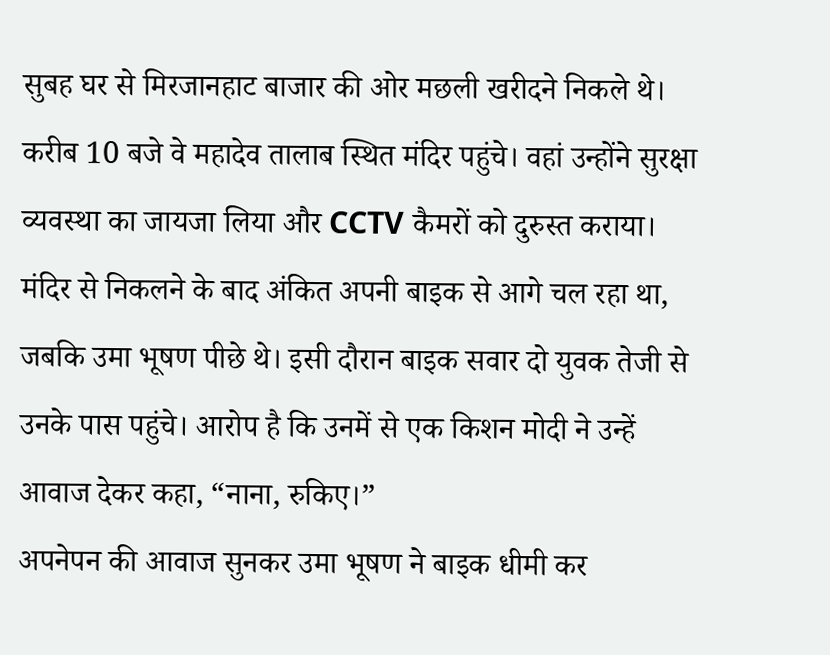सुबह घर से मिरजानहाट बाजार की ओर मछली खरीदने निकले थे। करीब 10 बजे वे महादेव तालाब स्थित मंदिर पहुंचे। वहां उन्होंने सुरक्षा व्यवस्था का जायजा लिया और CCTV कैमरों को दुरुस्त कराया।
मंदिर से निकलने के बाद अंकित अपनी बाइक से आगे चल रहा था, जबकि उमा भूषण पीछे थे। इसी दौरान बाइक सवार दो युवक तेजी से उनके पास पहुंचे। आरोप है कि उनमें से एक किशन मोदी ने उन्हें आवाज देकर कहा, “नाना, रुकिए।”
अपनेपन की आवाज सुनकर उमा भूषण ने बाइक धीमी कर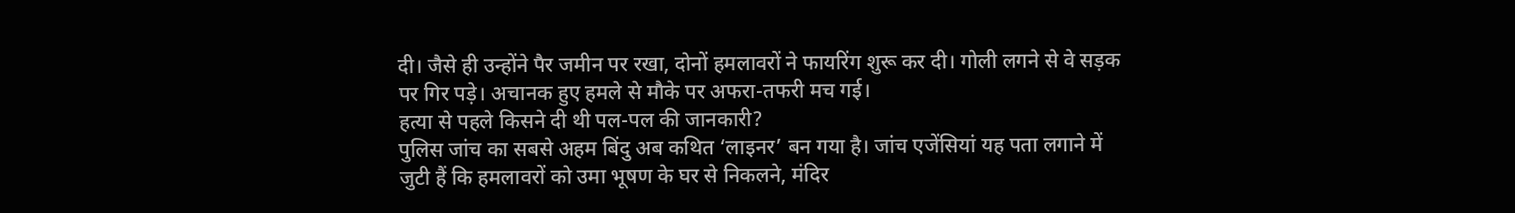दी। जैसे ही उन्होंने पैर जमीन पर रखा, दोनों हमलावरों ने फायरिंग शुरू कर दी। गोली लगने से वे सड़क पर गिर पड़े। अचानक हुए हमले से मौके पर अफरा-तफरी मच गई।
हत्या से पहले किसने दी थी पल-पल की जानकारी?
पुलिस जांच का सबसे अहम बिंदु अब कथित ‘लाइनर’ बन गया है। जांच एजेंसियां यह पता लगाने में जुटी हैं कि हमलावरों को उमा भूषण के घर से निकलने, मंदिर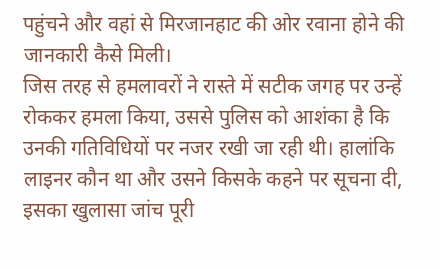पहुंचने और वहां से मिरजानहाट की ओर रवाना होने की जानकारी कैसे मिली।
जिस तरह से हमलावरों ने रास्ते में सटीक जगह पर उन्हें रोककर हमला किया, उससे पुलिस को आशंका है कि उनकी गतिविधियों पर नजर रखी जा रही थी। हालांकि लाइनर कौन था और उसने किसके कहने पर सूचना दी, इसका खुलासा जांच पूरी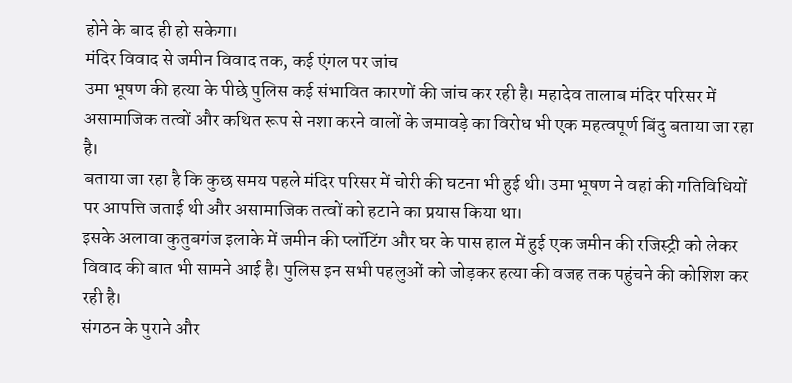होने के बाद ही हो सकेगा।
मंदिर विवाद से जमीन विवाद तक, कई एंगल पर जांच
उमा भूषण की हत्या के पीछे पुलिस कई संभावित कारणों की जांच कर रही है। महादेव तालाब मंदिर परिसर में असामाजिक तत्वों और कथित रूप से नशा करने वालों के जमावड़े का विरोध भी एक महत्वपूर्ण बिंदु बताया जा रहा है।
बताया जा रहा है कि कुछ समय पहले मंदिर परिसर में चोरी की घटना भी हुई थी। उमा भूषण ने वहां की गतिविधियों पर आपत्ति जताई थी और असामाजिक तत्वों को हटाने का प्रयास किया था।
इसके अलावा कुतुबगंज इलाके में जमीन की प्लॉटिंग और घर के पास हाल में हुई एक जमीन की रजिस्ट्री को लेकर विवाद की बात भी सामने आई है। पुलिस इन सभी पहलुओं को जोड़कर हत्या की वजह तक पहुंचने की कोशिश कर रही है।
संगठन के पुराने और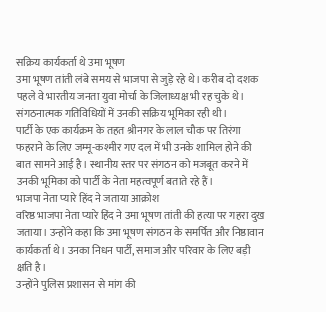सक्रिय कार्यकर्ता थे उमा भूषण
उमा भूषण तांती लंबे समय से भाजपा से जुड़े रहे थे। करीब दो दशक पहले वे भारतीय जनता युवा मोर्चा के जिलाध्यक्ष भी रह चुके थे। संगठनात्मक गतिविधियों में उनकी सक्रिय भूमिका रही थी।
पार्टी के एक कार्यक्रम के तहत श्रीनगर के लाल चौक पर तिरंगा फहराने के लिए जम्मू-कश्मीर गए दल में भी उनके शामिल होने की बात सामने आई है। स्थानीय स्तर पर संगठन को मजबूत करने में उनकी भूमिका को पार्टी के नेता महत्वपूर्ण बताते रहे हैं।
भाजपा नेता प्यारे हिंद ने जताया आक्रोश
वरिष्ठ भाजपा नेता प्यारे हिंद ने उमा भूषण तांती की हत्या पर गहरा दुख जताया। उन्होंने कहा कि उमा भूषण संगठन के समर्पित और निष्ठावान कार्यकर्ता थे। उनका निधन पार्टी, समाज और परिवार के लिए बड़ी क्षति है।
उन्होंने पुलिस प्रशासन से मांग की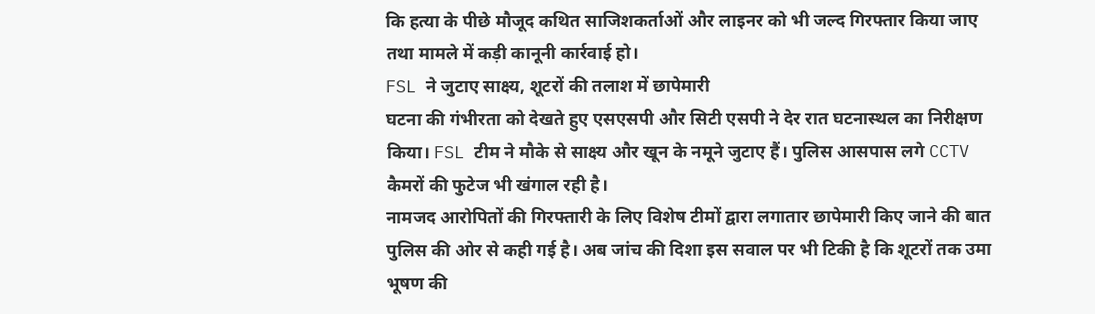कि हत्या के पीछे मौजूद कथित साजिशकर्ताओं और लाइनर को भी जल्द गिरफ्तार किया जाए तथा मामले में कड़ी कानूनी कार्रवाई हो।
FSL ने जुटाए साक्ष्य, शूटरों की तलाश में छापेमारी
घटना की गंभीरता को देखते हुए एसएसपी और सिटी एसपी ने देर रात घटनास्थल का निरीक्षण किया। FSL टीम ने मौके से साक्ष्य और खून के नमूने जुटाए हैं। पुलिस आसपास लगे CCTV कैमरों की फुटेज भी खंगाल रही है।
नामजद आरोपितों की गिरफ्तारी के लिए विशेष टीमों द्वारा लगातार छापेमारी किए जाने की बात पुलिस की ओर से कही गई है। अब जांच की दिशा इस सवाल पर भी टिकी है कि शूटरों तक उमा भूषण की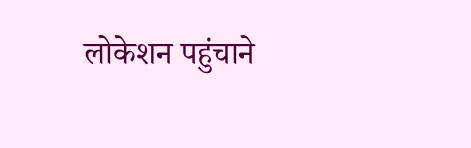लोकेशन पहुंचाने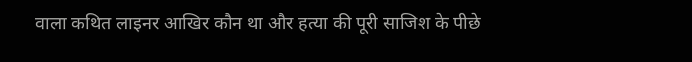वाला कथित लाइनर आखिर कौन था और हत्या की पूरी साजिश के पीछे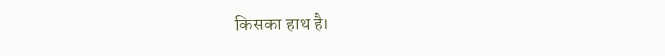किसका हाथ है।